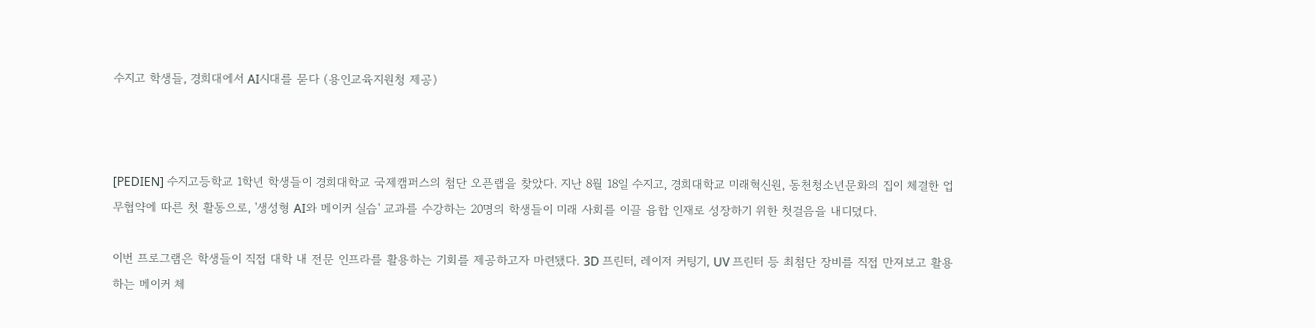수지고 학생들, 경희대에서 AI시대를 묻다 (용인교육지원청 제공)



[PEDIEN] 수지고등학교 1학년 학생들이 경희대학교 국제캠퍼스의 첨단 오픈랩을 찾았다. 지난 8월 18일 수지고, 경희대학교 미래혁신원, 동천청소년문화의 집이 체결한 업무협약에 따른 첫 활동으로, '생성형 AI와 메이커 실습' 교과를 수강하는 20명의 학생들이 미래 사회를 이끌 융합 인재로 성장하기 위한 첫걸음을 내디뎠다.

이번 프로그램은 학생들이 직접 대학 내 전문 인프라를 활용하는 기회를 제공하고자 마련됐다. 3D 프린터, 레이저 커팅기, UV 프린터 등 최첨단 장비를 직접 만져보고 활용하는 메이커 체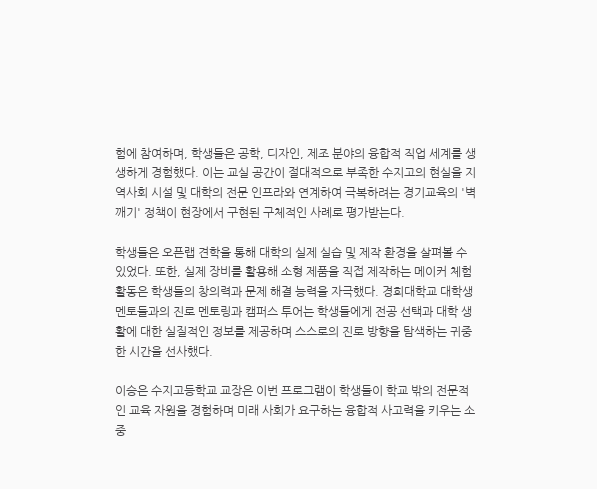험에 참여하며, 학생들은 공학, 디자인, 제조 분야의 융합적 직업 세계를 생생하게 경험했다. 이는 교실 공간이 절대적으로 부족한 수지고의 현실을 지역사회 시설 및 대학의 전문 인프라와 연계하여 극복하려는 경기교육의 '벽깨기' 정책이 현장에서 구현된 구체적인 사례로 평가받는다.

학생들은 오픈랩 견학을 통해 대학의 실제 실습 및 제작 환경을 살펴볼 수 있었다. 또한, 실제 장비를 활용해 소형 제품을 직접 제작하는 메이커 체험 활동은 학생들의 창의력과 문제 해결 능력을 자극했다. 경희대학교 대학생 멘토들과의 진로 멘토링과 캠퍼스 투어는 학생들에게 전공 선택과 대학 생활에 대한 실질적인 정보를 제공하며 스스로의 진로 방향을 탐색하는 귀중한 시간을 선사했다.

이승은 수지고등학교 교장은 이번 프로그램이 학생들이 학교 밖의 전문적인 교육 자원을 경험하며 미래 사회가 요구하는 융합적 사고력을 키우는 소중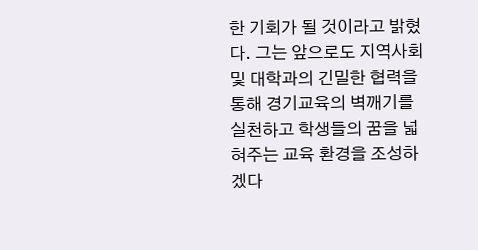한 기회가 될 것이라고 밝혔다. 그는 앞으로도 지역사회 및 대학과의 긴밀한 협력을 통해 경기교육의 벽깨기를 실천하고 학생들의 꿈을 넓혀주는 교육 환경을 조성하겠다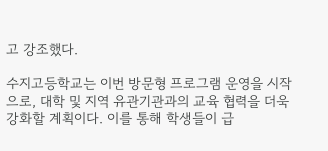고 강조했다.

수지고등학교는 이번 방문형 프로그램 운영을 시작으로, 대학 및 지역 유관기관과의 교육 협력을 더욱 강화할 계획이다. 이를 통해 학생들이 급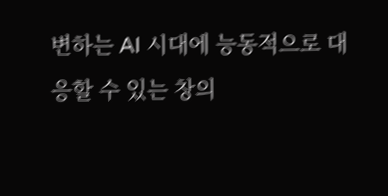변하는 AI 시대에 능동적으로 대응할 수 있는 창의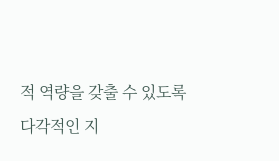적 역량을 갖출 수 있도록 다각적인 지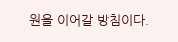원을 이어갈 방침이다.